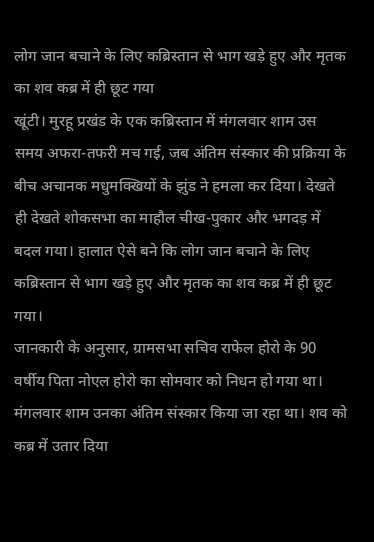लोग जान बचाने के लिए कब्रिस्तान से भाग खड़े हुए और मृतक का शव कब्र में ही छूट गया
खूंटी। मुरहू प्रखंड के एक कब्रिस्तान में मंगलवार शाम उस समय अफरा-तफरी मच गई, जब अंतिम संस्कार की प्रक्रिया के बीच अचानक मधुमक्खियों के झुंड ने हमला कर दिया। देखते ही देखते शोकसभा का माहौल चीख-पुकार और भगदड़ में बदल गया। हालात ऐसे बने कि लोग जान बचाने के लिए कब्रिस्तान से भाग खड़े हुए और मृतक का शव कब्र में ही छूट गया।
जानकारी के अनुसार, ग्रामसभा सचिव राफेल होरो के 90 वर्षीय पिता नोएल होरो का सोमवार को निधन हो गया था। मंगलवार शाम उनका अंतिम संस्कार किया जा रहा था। शव को कब्र में उतार दिया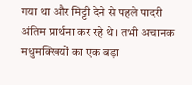गया था और मिट्टी देने से पहले पादरी अंतिम प्रार्थना कर रहे थे। तभी अचानक मधुमक्खियों का एक बड़ा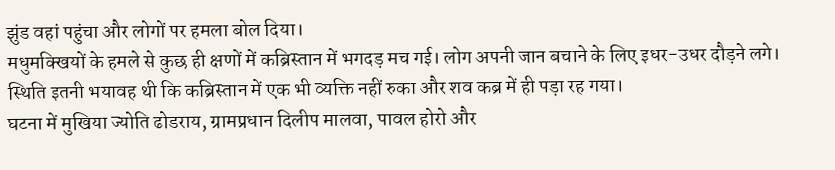झुंड वहां पहुंचा और लोगों पर हमला बोल दिया।
मधुमक्खियों के हमले से कुछ ही क्षणों में कब्रिस्तान में भगदड़ मच गई। लोग अपनी जान बचाने के लिए इधर-उधर दौड़ने लगे। स्थिति इतनी भयावह थी कि कब्रिस्तान में एक भी व्यक्ति नहीं रुका और शव कब्र में ही पड़ा रह गया।
घटना में मुखिया ज्योति ढोडराय, ग्रामप्रधान दिलीप मालवा, पावल होरो और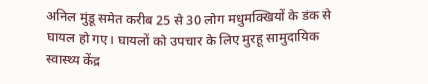अनिल मुंडू समेत करीब 25 से 30 लोग मधुमक्खियों के डंक से घायल हो गए। घायलों को उपचार के लिए मुरहू सामुदायिक स्वास्थ्य केंद्र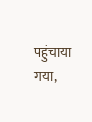पहुंचाया गया,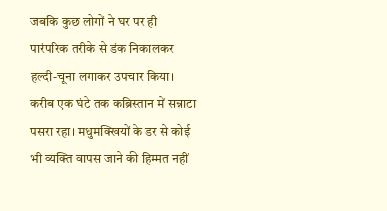जबकि कुछ लोगों ने घर पर ही पारंपरिक तरीके से डंक निकालकर हल्दी-चूना लगाकर उपचार किया।
करीब एक घंटे तक कब्रिस्तान में सन्नाटा पसरा रहा। मधुमक्खियों के डर से कोई भी व्यक्ति वापस जाने की हिम्मत नहीं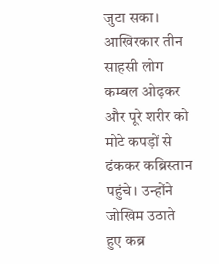जुटा सका। आखिरकार तीन साहसी लोग कम्बल ओढ़कर और पूरे शरीर को मोटे कपड़ों से ढंककर कब्रिस्तान पहुंचे। उन्होंने जोखिम उठाते हुए कब्र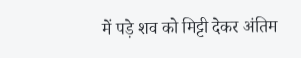में पड़े शव को मिट्टी देकर अंतिम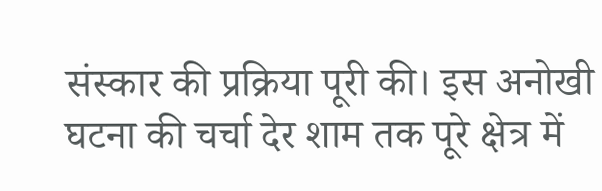संस्कार की प्रक्रिया पूरी की। इस अनोखी घटना की चर्चा देर शाम तक पूरे क्षेत्र में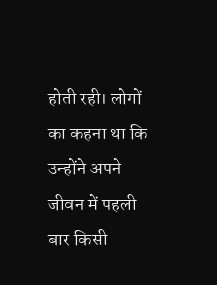होती रही। लोगों का कहना था कि उन्होंने अपने जीवन में पहली बार किसी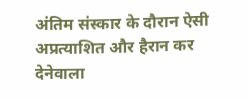अंतिम संस्कार के दौरान ऐसी अप्रत्याशित और हैरान कर देनेवाला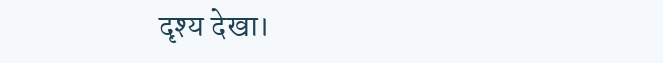दृश्य देखा।